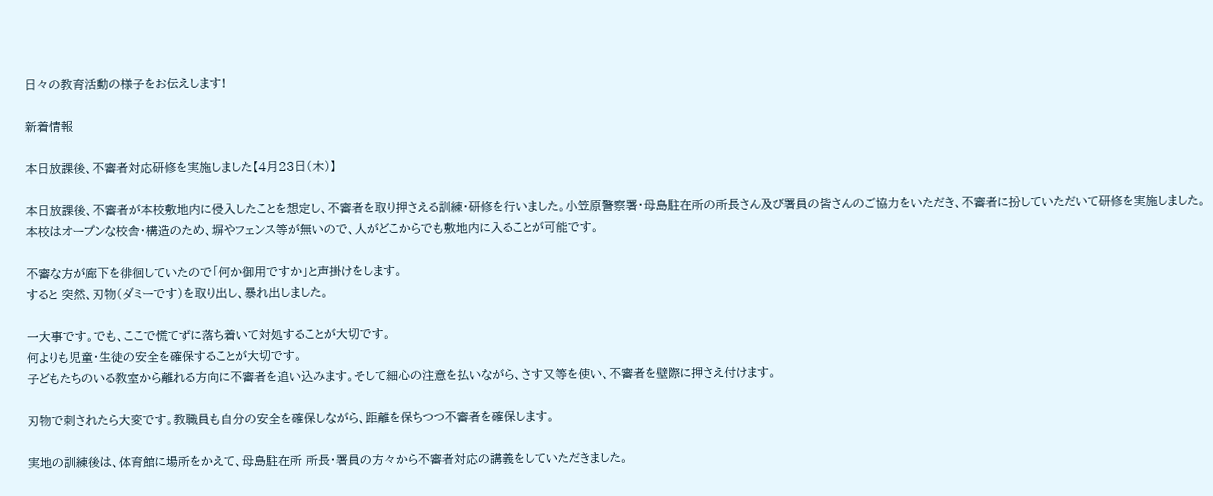日々の教育活動の様子をお伝えします!

新着情報

本日放課後、不審者対応研修を実施しました【4月23日(木)】

本日放課後、不審者が本校敷地内に侵入したことを想定し、不審者を取り押さえる訓練・研修を行いました。小笠原警察署・母島駐在所の所長さん及び署員の皆さんのご協力をいただき、不審者に扮していただいて研修を実施しました。
本校はオープンな校舎・構造のため、塀やフェンス等が無いので、人がどこからでも敷地内に入ることが可能です。

不審な方が廊下を徘徊していたので「何か御用ですか」と声掛けをします。
すると 突然、刃物(ダミーです)を取り出し、暴れ出しました。

一大事です。でも、ここで慌てずに落ち着いて対処することが大切です。
何よりも児童・生徒の安全を確保することが大切です。
子どもたちのいる教室から離れる方向に不審者を追い込みます。そして細心の注意を払いながら、さす又等を使い、不審者を壁際に押さえ付けます。

刃物で刺されたら大変です。教職員も自分の安全を確保しながら、距離を保ちつつ不審者を確保します。

実地の訓練後は、体育館に場所をかえて、母島駐在所 所長・署員の方々から不審者対応の講義をしていただきました。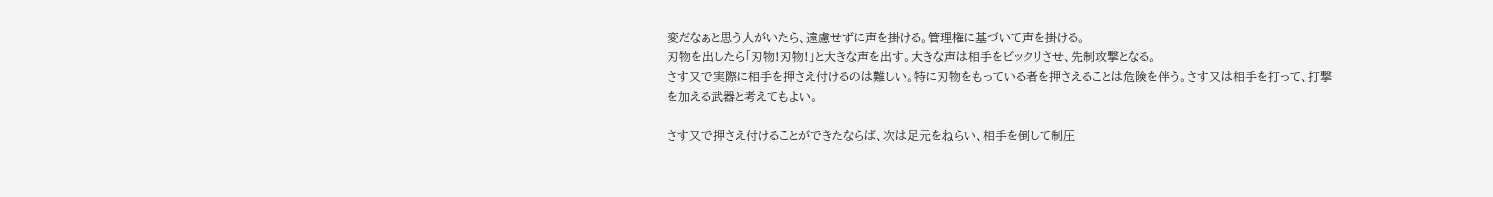変だなぁと思う人がいたら、遠慮せずに声を掛ける。管理権に基づいて声を掛ける。
刃物を出したら「刃物!刃物!」と大きな声を出す。大きな声は相手をビックリさせ、先制攻撃となる。
さす又で実際に相手を押さえ付けるのは難しい。特に刃物をもっている者を押さえることは危険を伴う。さす又は相手を打って、打撃を加える武器と考えてもよい。

さす又で押さえ付けることができたならば、次は足元をねらい、相手を倒して制圧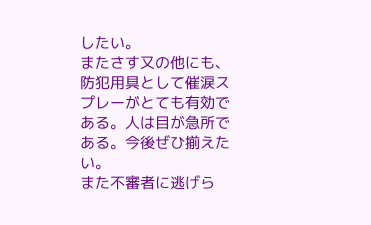したい。
またさす又の他にも、防犯用具として催涙スプレーがとても有効である。人は目が急所である。今後ぜひ揃えたい。
また不審者に逃げら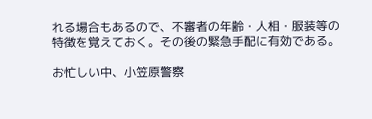れる場合もあるので、不審者の年齢・人相・服装等の特徴を覚えておく。その後の緊急手配に有効である。

お忙しい中、小笠原警察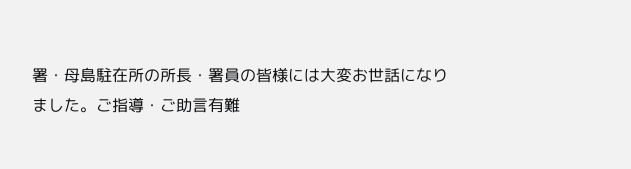署・母島駐在所の所長・署員の皆様には大変お世話になりました。ご指導・ご助言有難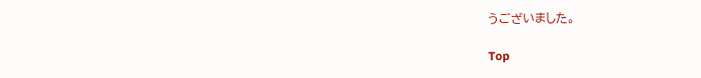うございました。

Top